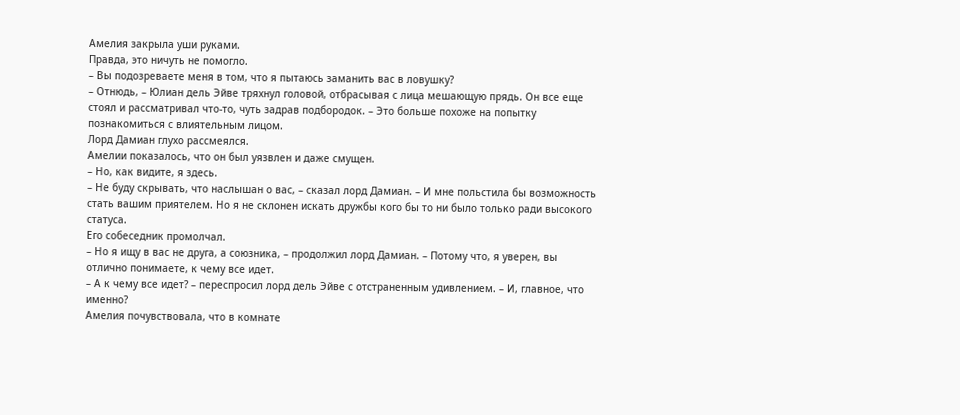Амелия закрыла уши руками.
Правда, это ничуть не помогло.
– Вы подозреваете меня в том, что я пытаюсь заманить вас в ловушку?
– Отнюдь, – Юлиан дель Эйве тряхнул головой, отбрасывая с лица мешающую прядь. Он все еще стоял и рассматривал что-то, чуть задрав подбородок. – Это больше похоже на попытку познакомиться с влиятельным лицом.
Лорд Дамиан глухо рассмеялся.
Амелии показалось, что он был уязвлен и даже смущен.
– Но, как видите, я здесь.
– Не буду скрывать, что наслышан о вас, – сказал лорд Дамиан. – И мне польстила бы возможность стать вашим приятелем. Но я не склонен искать дружбы кого бы то ни было только ради высокого статуса.
Его собеседник промолчал.
– Но я ищу в вас не друга, а союзника, – продолжил лорд Дамиан. – Потому что, я уверен, вы отлично понимаете, к чему все идет.
– А к чему все идет? – переспросил лорд дель Эйве с отстраненным удивлением. – И, главное, что именно?
Амелия почувствовала, что в комнате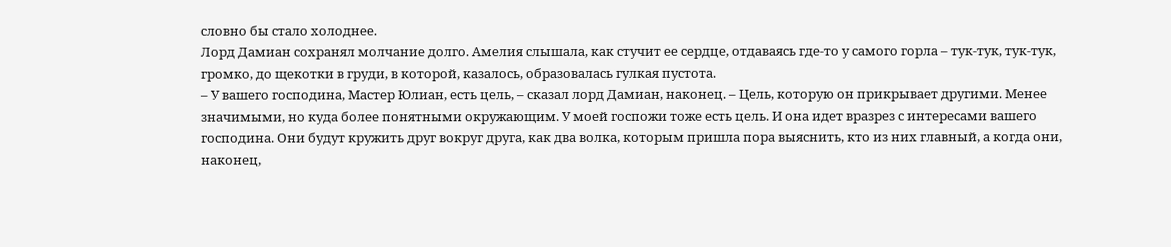словно бы стало холоднее.
Лорд Дамиан сохранял молчание долго. Амелия слышала, как стучит ее сердце, отдаваясь где-то у самого горла – тук-тук, тук-тук, громко, до щекотки в груди, в которой, казалось, образовалась гулкая пустота.
– У вашего господина, Мастер Юлиан, есть цель, – сказал лорд Дамиан, наконец. – Цель, которую он прикрывает другими. Менее значимыми, но куда более понятными окружающим. У моей госпожи тоже есть цель. И она идет вразрез с интересами вашего господина. Они будут кружить друг вокруг друга, как два волка, которым пришла пора выяснить, кто из них главный, а когда они, наконец,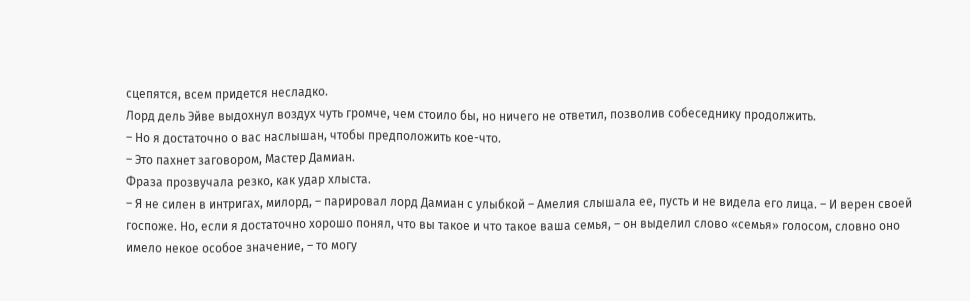сцепятся, всем придется несладко.
Лорд дель Эйве выдохнул воздух чуть громче, чем стоило бы, но ничего не ответил, позволив собеседнику продолжить.
– Но я достаточно о вас наслышан, чтобы предположить кое-что.
– Это пахнет заговором, Мастер Дамиан.
Фраза прозвучала резко, как удар хлыста.
– Я не силен в интригах, милорд, – парировал лорд Дамиан с улыбкой – Амелия слышала ее, пусть и не видела его лица. – И верен своей госпоже. Но, если я достаточно хорошо понял, что вы такое и что такое ваша семья, – он выделил слово «семья» голосом, словно оно имело некое особое значение, – то могу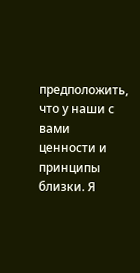предположить, что у наши с вами ценности и принципы близки. Я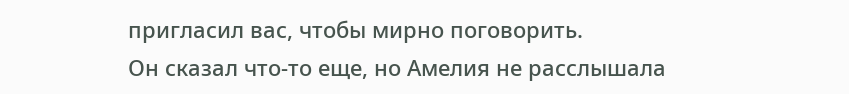пригласил вас, чтобы мирно поговорить.
Он сказал что-то еще, но Амелия не расслышала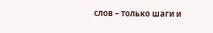слов – только шаги и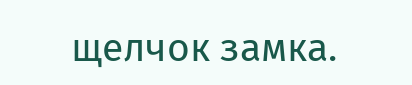щелчок замка.